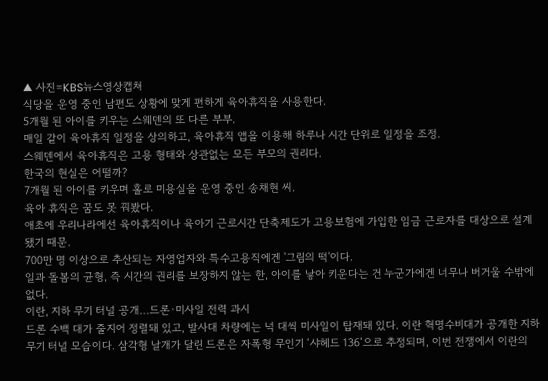▲ 사진=KBS뉴스영상캡쳐
식당을 운영 중인 남편도 상황에 맞게 편하게 육아휴직을 사용한다.
5개월 된 아이를 키우는 스웨덴의 또 다른 부부.
매일 같이 육아휴직 일정을 상의하고, 육아휴직 앱을 이용해 하루나 시간 단위로 일정을 조정.
스웨덴에서 육아휴직은 고용 형태와 상관없는 모든 부모의 권리다.
한국의 현실은 어떨까?
7개월 된 아이를 키우며 홀로 미용실을 운영 중인 송채현 씨.
육아 휴직은 꿈도 못 꿔봤다.
애초에 우리나라에선 육아휴직이나 육아기 근로시간 단축제도가 고용보험에 가입한 임금 근로자를 대상으로 설계됐기 때문.
700만 명 이상으로 추산되는 자영업자와 특수고용직에겐 '그림의 떡'이다.
일과 돌봄의 균형, 즉 시간의 권리를 보장하지 않는 한, 아이를 낳아 키운다는 건 누군가에겐 너무나 버거울 수밖에 없다.
이란, 지하 무기 터널 공개…드론·미사일 전력 과시
드론 수백 대가 줄지어 정렬돼 있고, 발사대 차량에는 넉 대씩 미사일이 탑재돼 있다. 이란 혁명수비대가 공개한 지하 무기 터널 모습이다. 삼각형 날개가 달린 드론은 자폭형 무인기 ‘샤헤드 136’으로 추정되며, 이번 전쟁에서 이란의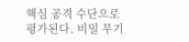핵심 공격 수단으로 평가된다. 비밀 무기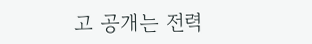고 공개는 전력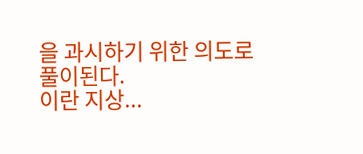을 과시하기 위한 의도로 풀이된다.
이란 지상...